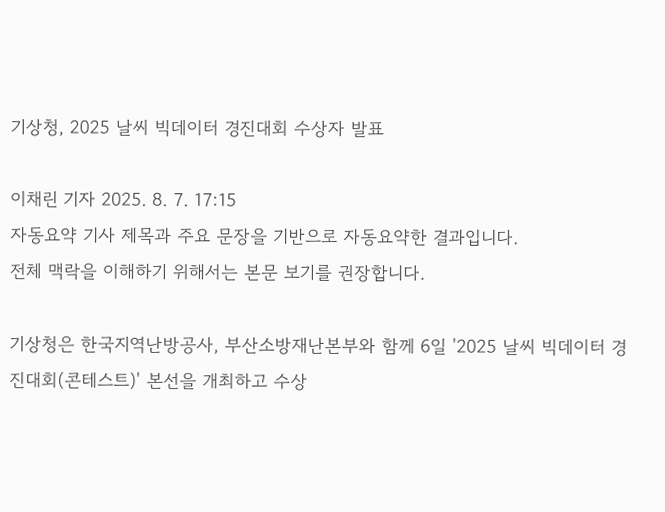기상청, 2025 날씨 빅데이터 경진대회 수상자 발표

이채린 기자 2025. 8. 7. 17:15
자동요약 기사 제목과 주요 문장을 기반으로 자동요약한 결과입니다.
전체 맥락을 이해하기 위해서는 본문 보기를 권장합니다.

기상청은 한국지역난방공사, 부산소방재난본부와 함께 6일 '2025 날씨 빅데이터 경진대회(콘테스트)' 본선을 개최하고 수상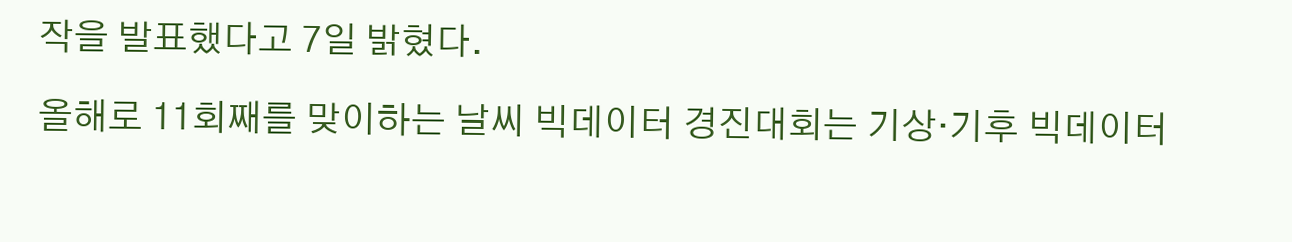작을 발표했다고 7일 밝혔다.

올해로 11회째를 맞이하는 날씨 빅데이터 경진대회는 기상‧기후 빅데이터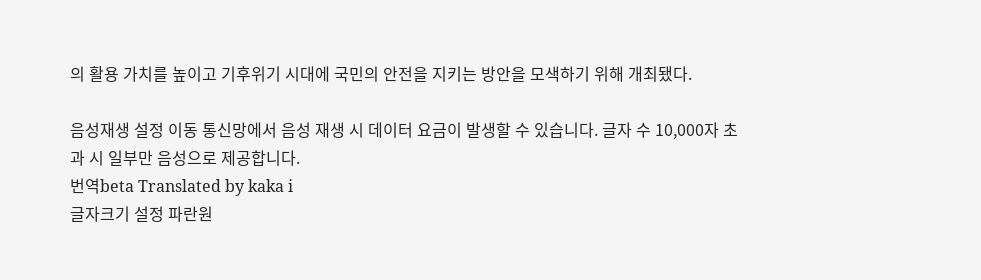의 활용 가치를 높이고 기후위기 시대에 국민의 안전을 지키는 방안을 모색하기 위해 개최됐다.

음성재생 설정 이동 통신망에서 음성 재생 시 데이터 요금이 발생할 수 있습니다. 글자 수 10,000자 초과 시 일부만 음성으로 제공합니다.
번역beta Translated by kaka i
글자크기 설정 파란원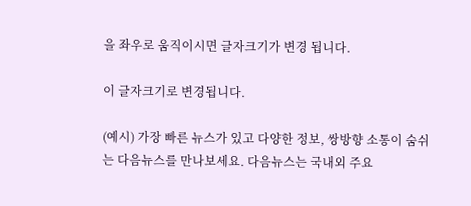을 좌우로 움직이시면 글자크기가 변경 됩니다.

이 글자크기로 변경됩니다.

(예시) 가장 빠른 뉴스가 있고 다양한 정보, 쌍방향 소통이 숨쉬는 다음뉴스를 만나보세요. 다음뉴스는 국내외 주요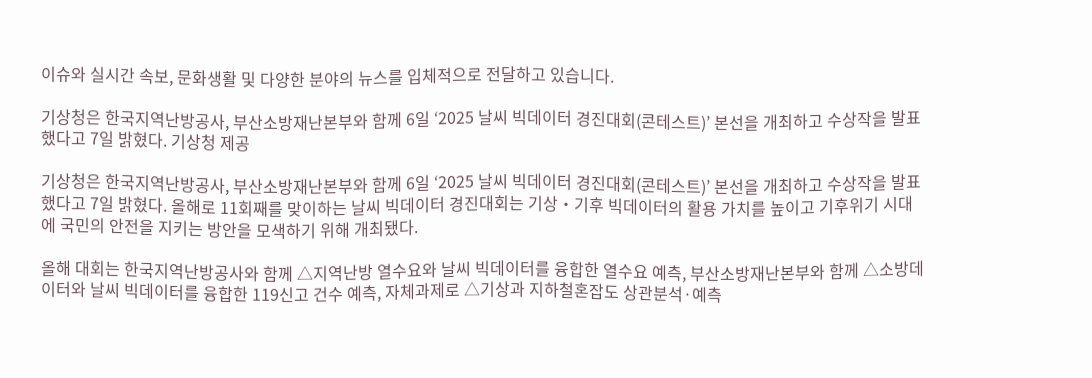이슈와 실시간 속보, 문화생활 및 다양한 분야의 뉴스를 입체적으로 전달하고 있습니다.

기상청은 한국지역난방공사, 부산소방재난본부와 함께 6일 ‘2025 날씨 빅데이터 경진대회(콘테스트)’ 본선을 개최하고 수상작을 발표했다고 7일 밝혔다. 기상청 제공

기상청은 한국지역난방공사, 부산소방재난본부와 함께 6일 ‘2025 날씨 빅데이터 경진대회(콘테스트)’ 본선을 개최하고 수상작을 발표했다고 7일 밝혔다. 올해로 11회째를 맞이하는 날씨 빅데이터 경진대회는 기상‧기후 빅데이터의 활용 가치를 높이고 기후위기 시대에 국민의 안전을 지키는 방안을 모색하기 위해 개최됐다.

올해 대회는 한국지역난방공사와 함께 △지역난방 열수요와 날씨 빅데이터를 융합한 열수요 예측, 부산소방재난본부와 함께 △소방데이터와 날씨 빅데이터를 융합한 119신고 건수 예측, 자체과제로 △기상과 지하철혼잡도 상관분석·예측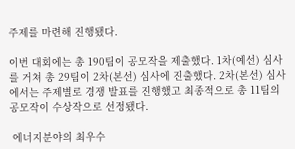주제를 마련해 진행됐다.

이번 대회에는 총 190팀이 공모작을 제출했다. 1차(예선) 심사를 거쳐 총 29팀이 2차(본선) 심사에 진출했다. 2차(본선) 심사에서는 주제별로 경쟁 발표를 진행했고 최종적으로 총 11팀의 공모작이 수상작으로 선정됐다.

 에너지분야의 최우수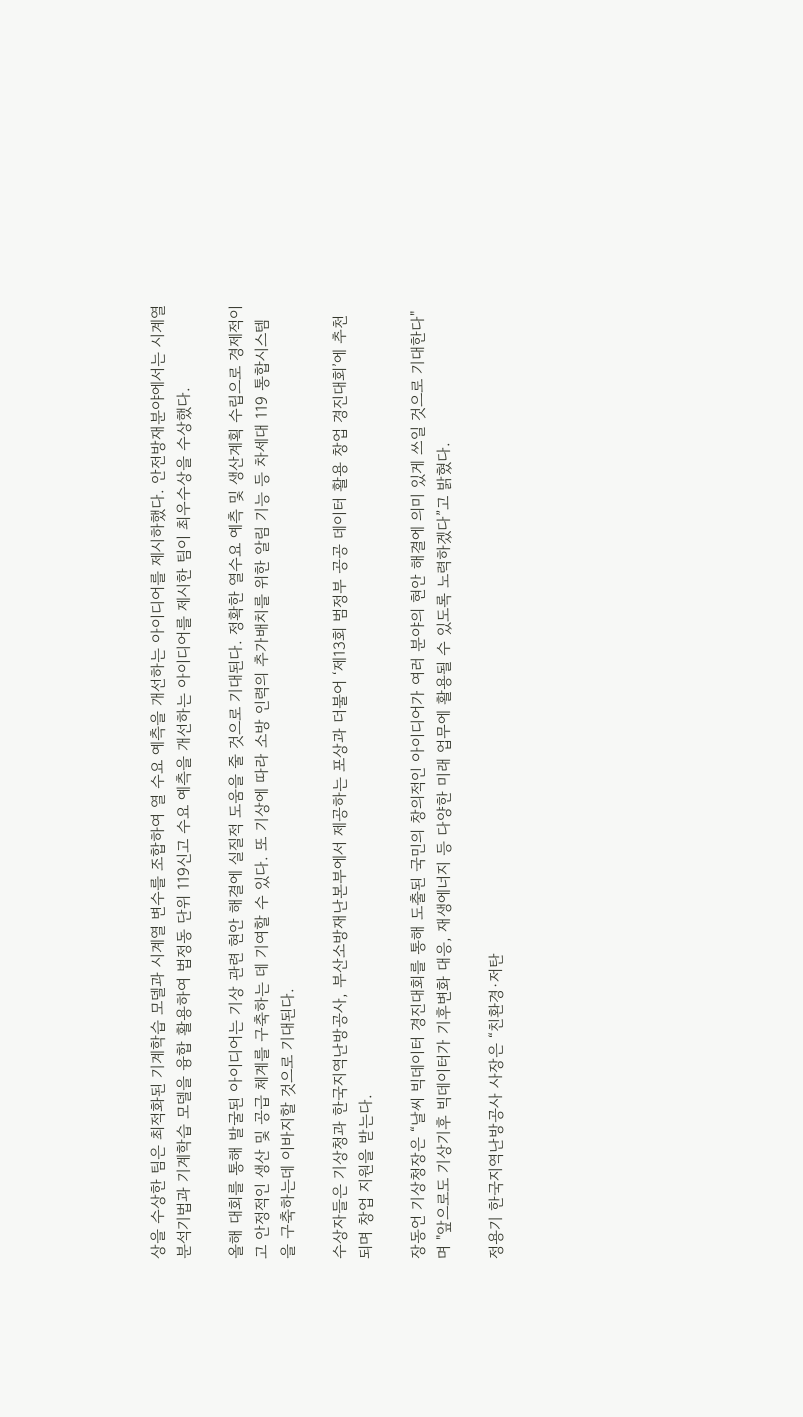상을 수상한 팀은 최적화된 기계학습 모델과 시계열 변수를 조합하여 열 수요 예측을 개선하는 아이디어를 제시하했다. 안전방재분야에서는 시계열 분석기법과 기계학습 모델을 융합 활용하여 법정동 단위 119신고 수요 예측을 개선하는 아이디어를 제시한 팀이 최우수상을 수상했다.

올해 대회를 통해 발굴된 아이디어는 기상 관련 현안 해결에 실질적 도움을 줄 것으로 기대된다. 정확한 열수요 예측 및 생산계획 수립으로 경제적이고 안정적인 생산 및 공급 체계를 구축하는 데 기여할 수 있다. 또 기상에 따라 소방 인력의 추가배치를 위한 알림 기능 등 차세대 119 통합시스템을 구축하는데 이바지할 것으로 기대된다.

수상자들은 기상청과 한국지역난방공사, 부산소방재난본부에서 제공하는 포상과 더불어 ‘제13회 범정부 공공 데이터 활용 창업 경진대회’에 추천되며 창업 지원을 받는다.

장동언 기상청장은 “날씨 빅데이터 경진대회를 통해 도출된 국민의 창의적인 아이디어가 여러 분야의 현안 해결에 의미 있게 쓰일 것으로 기대한다"며 "앞으로도 기상기후 빅데이터가 기후변화 대응, 재생에너지 등 다양한 미래 업무에 활용될 수 있도록 노력하겠다”고 밝혔다.

정용기 한국지역난방공사 사장은 “친환경·저탄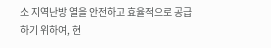소 지역난방 열을 안전하고 효율적으로 공급하기 위하여, 현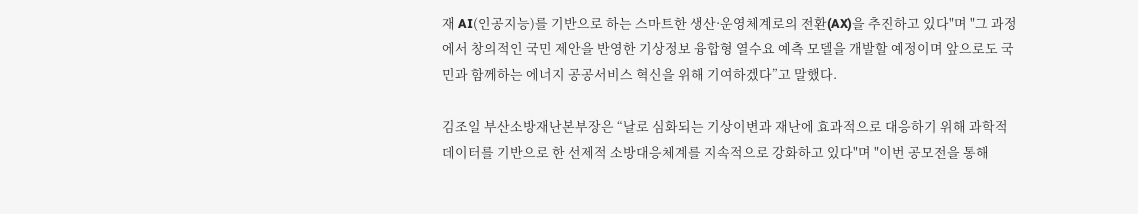재 AI(인공지능)를 기반으로 하는 스마트한 생산·운영체계로의 전환(AX)을 추진하고 있다"며 "그 과정에서 창의적인 국민 제안을 반영한 기상정보 융합형 열수요 예측 모델을 개발할 예정이며 앞으로도 국민과 함께하는 에너지 공공서비스 혁신을 위해 기여하겠다”고 말했다.

김조일 부산소방재난본부장은 “날로 심화되는 기상이변과 재난에 효과적으로 대응하기 위해 과학적 데이터를 기반으로 한 선제적 소방대응체계를 지속적으로 강화하고 있다"며 "이번 공모전을 통해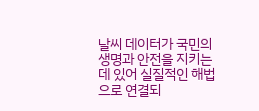날씨 데이터가 국민의 생명과 안전을 지키는 데 있어 실질적인 해법으로 연결되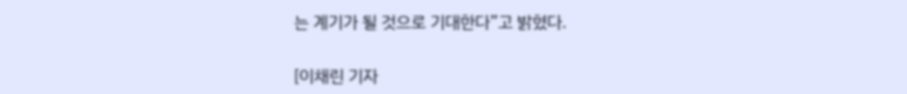는 계기가 될 것으로 기대한다”고 밝혔다.

[이채린 기자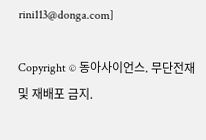rini113@donga.com]

Copyright © 동아사이언스. 무단전재 및 재배포 금지.